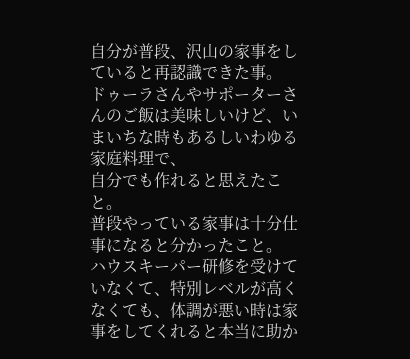自分が普段、沢山の家事をしていると再認識できた事。
ドゥーラさんやサポーターさんのご飯は美味しいけど、いまいちな時もあるしいわゆる家庭料理で、
自分でも作れると思えたこと。
普段やっている家事は十分仕事になると分かったこと。
ハウスキーパー研修を受けていなくて、特別レベルが高くなくても、体調が悪い時は家事をしてくれると本当に助か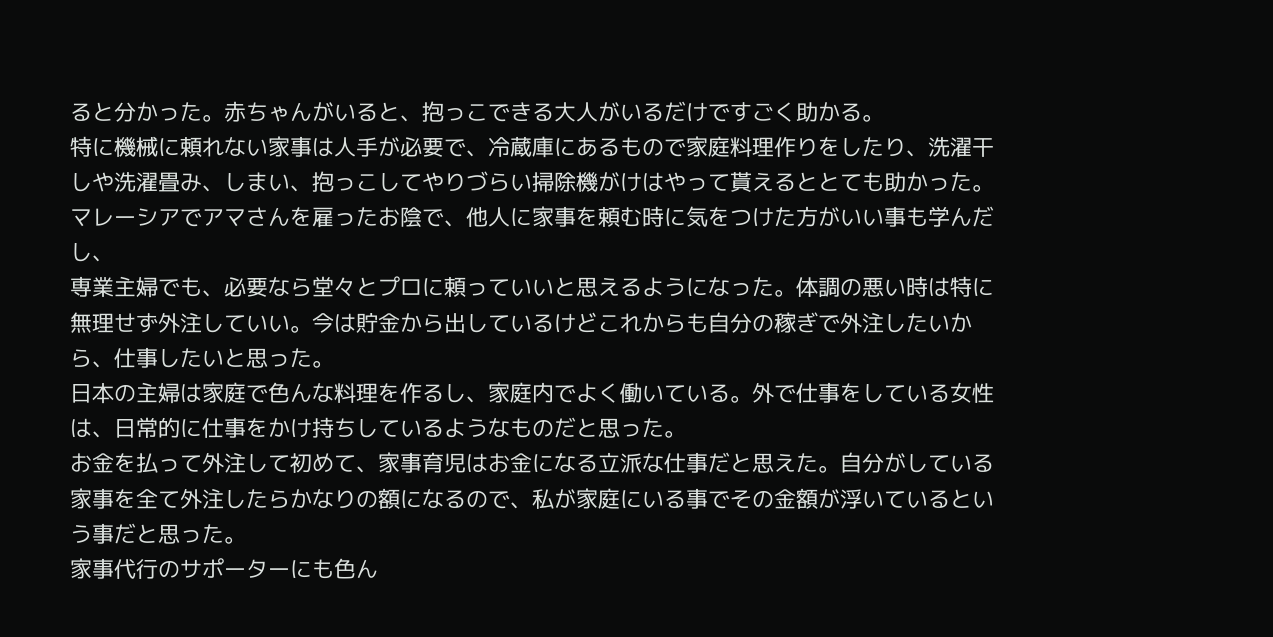ると分かった。赤ちゃんがいると、抱っこできる大人がいるだけですごく助かる。
特に機械に頼れない家事は人手が必要で、冷蔵庫にあるもので家庭料理作りをしたり、洗濯干しや洗濯畳み、しまい、抱っこしてやりづらい掃除機がけはやって貰えるととても助かった。
マレーシアでアマさんを雇ったお陰で、他人に家事を頼む時に気をつけた方がいい事も学んだし、
専業主婦でも、必要なら堂々とプロに頼っていいと思えるようになった。体調の悪い時は特に無理せず外注していい。今は貯金から出しているけどこれからも自分の稼ぎで外注したいから、仕事したいと思った。
日本の主婦は家庭で色んな料理を作るし、家庭内でよく働いている。外で仕事をしている女性は、日常的に仕事をかけ持ちしているようなものだと思った。
お金を払って外注して初めて、家事育児はお金になる立派な仕事だと思えた。自分がしている家事を全て外注したらかなりの額になるので、私が家庭にいる事でその金額が浮いているという事だと思った。
家事代行のサポーターにも色ん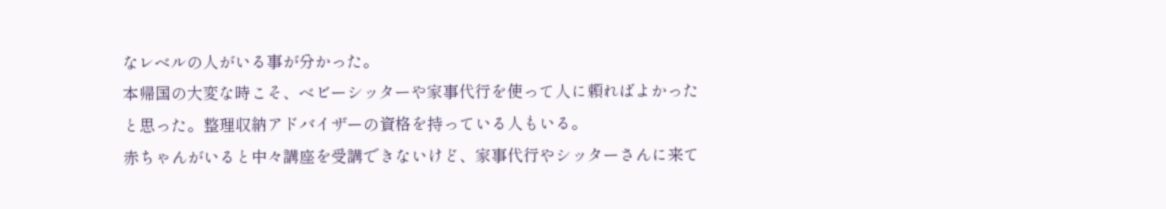なレベルの人がいる事が分かった。
本帰国の大変な時こそ、ベビーシッターや家事代行を使って人に頼ればよかったと思った。整理収納アドバイザーの資格を持っている人もいる。
赤ちゃんがいると中々講座を受講できないけど、家事代行やシッターさんに来て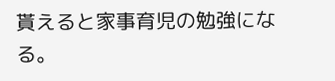貰えると家事育児の勉強になる。